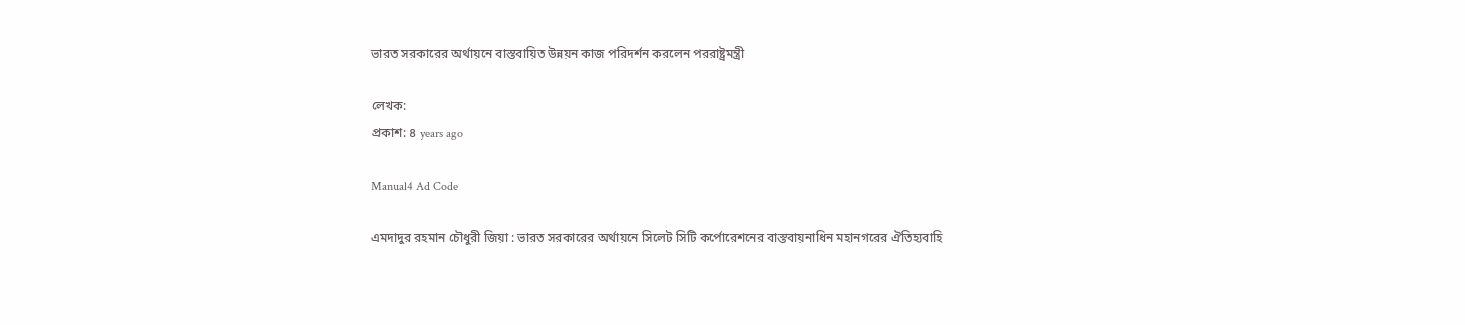ভারত সরকারের অর্থায়নে বাস্তবায়িত উন্নয়ন কাজ পরিদর্শন করলেন পররাষ্ট্রমন্ত্রী

লেখক:
প্রকাশ: ৪ years ago

Manual4 Ad Code

এমদাদুর রহমান চৌধুরী জিয়া : ভারত সরকারের অর্থায়নে সিলেট সিটি কর্পোরেশনের বাস্তবায়নাধিন মহানগরের ঐতিহ্যবাহি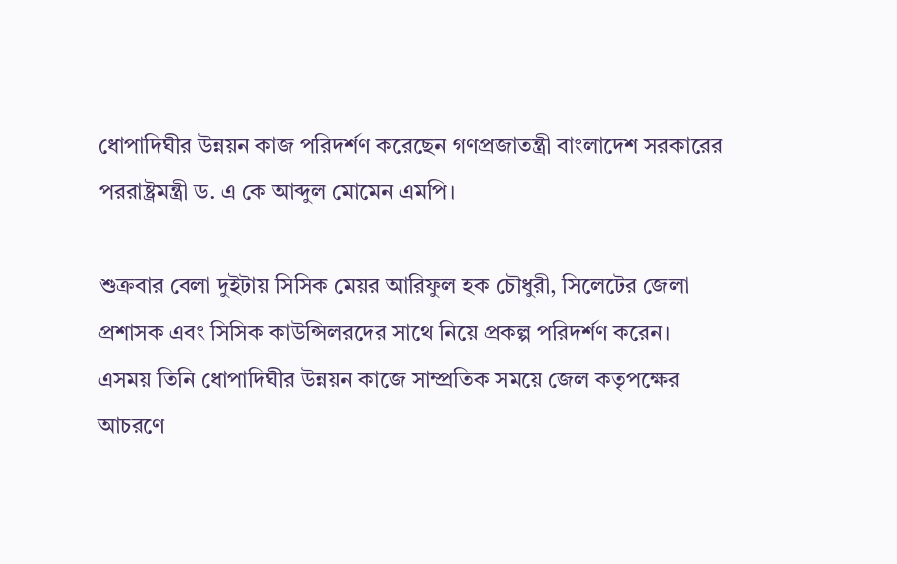ধোপাদিঘীর উন্নয়ন কাজ পরিদর্শণ করেছেন গণপ্রজাতন্ত্রী বাংলাদেশ সরকারের পররাষ্ট্রমন্ত্রী ড. এ কে আব্দুল মোমেন এমপি।

শুক্রবার বেলা দুইটায় সিসিক মেয়র আরিফুল হক চৌধুরী, সিলেটের জেলা প্রশাসক এবং সিসিক কাউন্সিলরদের সাথে নিয়ে প্রকল্প পরিদর্শণ করেন। এসময় তিনি ধোপাদিঘীর উন্নয়ন কাজে সাম্প্রতিক সময়ে জেল কতৃপক্ষের আচরণে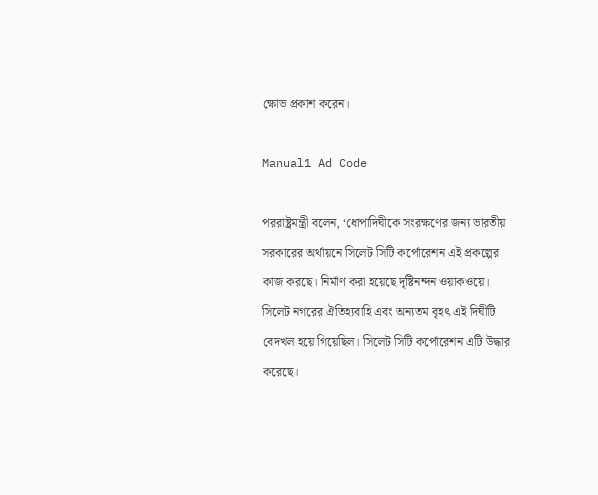ক্ষোভ প্রকাশ করেন।

Manual1 Ad Code

পররাষ্ট্রমন্ত্রী বলেন, ‘ধোপাদিঘীকে সংরক্ষণের জন্য ভারতীয় সরকারের অর্থায়নে সিলেট সিটি কর্পোরেশন এই প্রকল্পের কাজ করছে। নির্মাণ করা হয়েছে দৃষ্টিনন্দন ওয়াকওয়ে। সিলেট নগরের ঐতিহ্যবাহি এবং অন্যতম বৃহৎ এই দিঘীটি বেদখল হয়ে গিয়েছিল। সিলেট সিটি কর্পোরেশন এটি উদ্ধার করেছে।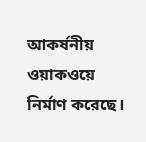আকর্ষনীয় ওয়াকওয়ে নির্মাণ করেছে।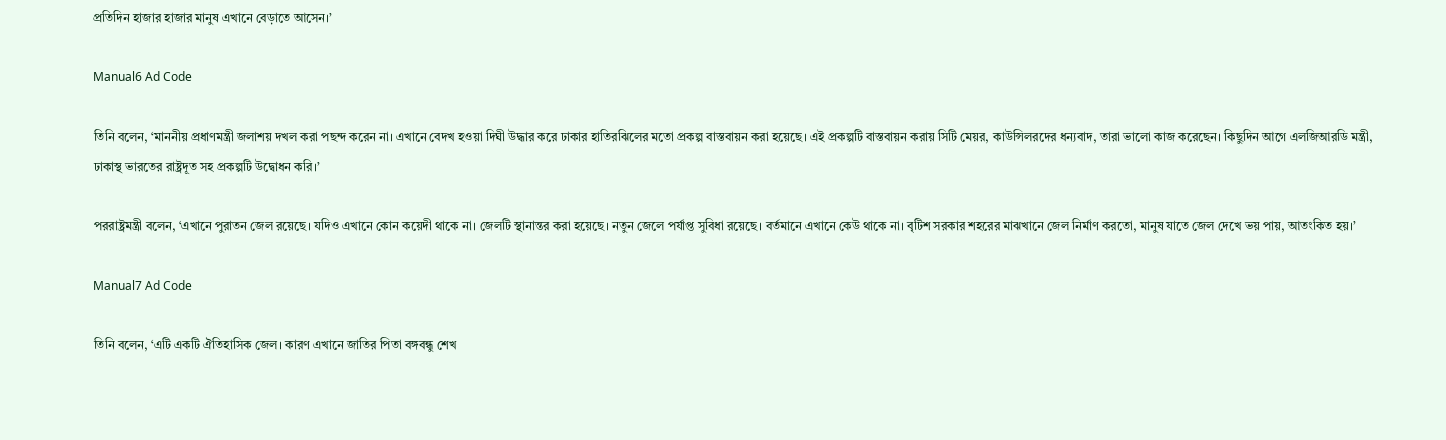প্রতিদিন হাজার হাজার মানুষ এখানে বেড়াতে আসেন।’

Manual6 Ad Code

তিনি বলেন, ‘মাননীয় প্রধাণমন্ত্রী জলাশয় দখল করা পছন্দ করেন না। এখানে বেদখ হওয়া দিঘী উদ্ধার করে ঢাকার হাতিরঝিলের মতো প্রকল্প বাস্তবায়ন করা হয়েছে। এই প্রকল্পটি বাস্তবায়ন করায় সিটি মেয়র, কাউন্সিলরদের ধন্যবাদ, তারা ভালো কাজ করেছেন। কিছুদিন আগে এলজিআরডি মন্ত্রী, ঢাকাস্থ ভারতের রাষ্ট্রদূত সহ প্রকল্পটি উদ্বোধন করি।’

পররাষ্ট্রমন্ত্রী বলেন, ‘এখানে পুরাতন জেল রয়েছে। যদিও এখানে কোন কয়েদী থাকে না। জেলটি স্থানান্তর করা হয়েছে। নতুন জেলে পর্যাপ্ত সুবিধা রয়েছে। বর্তমানে এখানে কেউ থাকে না। বৃটিশ সরকার শহরের মাঝখানে জেল নির্মাণ করতো, মানুষ যাতে জেল দেখে ভয় পায়, আতংকিত হয়।’

Manual7 Ad Code

তিনি বলেন, ‘এটি একটি ঐতিহাসিক জেল। কারণ এখানে জাতির পিতা বঙ্গবন্ধু শেখ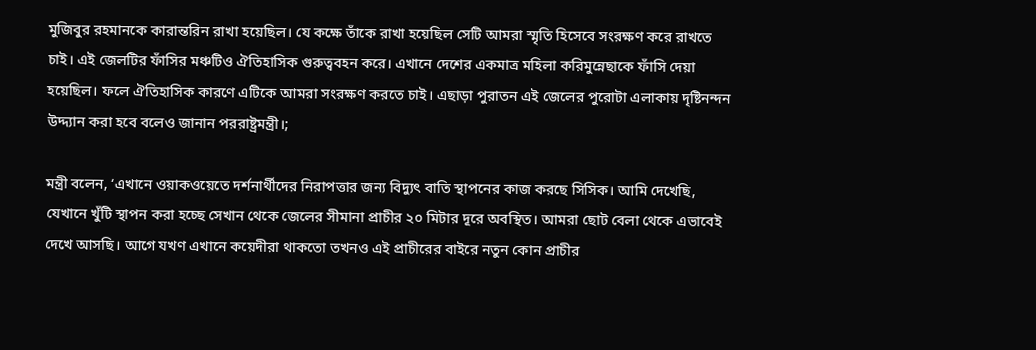মুজিবুর রহমানকে কারান্তরিন রাখা হয়েছিল। যে কক্ষে তাঁকে রাখা হয়েছিল সেটি আমরা স্মৃতি হিসেবে সংরক্ষণ করে রাখতে চাই। এই জেলটির ফাঁসির মঞ্চটিও ঐতিহাসিক গুরুত্ববহন করে। এখানে দেশের একমাত্র মহিলা করিমুন্নেছাকে ফাঁসি দেয়া হয়েছিল। ফলে ঐতিহাসিক কারণে এটিকে আমরা সংরক্ষণ করতে চাই। এছাড়া পুরাতন এই জেলের পুরোটা এলাকায় দৃষ্টিনন্দন উদ্দ্যান করা হবে বলেও জানান পররাষ্ট্রমন্ত্রী।;

মন্ত্রী বলেন, ‘এখানে ওয়াকওয়েতে দর্শনার্থীদের নিরাপত্তার জন্য বিদ্যুৎ বাতি স্থাপনের কাজ করছে সিসিক। আমি দেখেছি, যেখানে খুঁটি স্থাপন করা হচ্ছে সেখান থেকে জেলের সীমানা প্রাচীর ২০ মিটার দূরে অবস্থিত। আমরা ছোট বেলা থেকে এভাবেই দেখে আসছি। আগে যখণ এখানে কয়েদীরা থাকতো তখনও এই প্রাচীরের বাইরে নতুন কোন প্রাচীর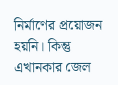নির্মাণের প্রয়োজন হয়নি। কিন্তু এখানকার জেল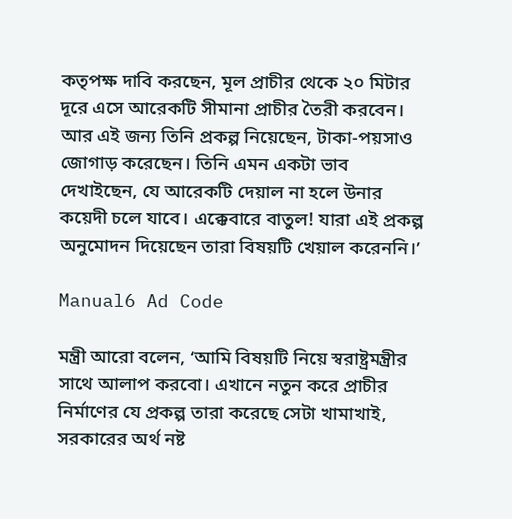কতৃপক্ষ দাবি করছেন, মূল প্রাচীর থেকে ২০ মিটার দূরে এসে আরেকটি সীমানা প্রাচীর তৈরী করবেন। আর এই জন্য তিনি প্রকল্প নিয়েছেন, টাকা-পয়সাও জোগাড় করেছেন। তিনি এমন একটা ভাব দেখাইছেন, যে আরেকটি দেয়াল না হলে উনার কয়েদী চলে যাবে। এক্কেবারে বাতুল! যারা এই প্রকল্প অনুমোদন দিয়েছেন তারা বিষয়টি খেয়াল করেননি।’

Manual6 Ad Code

মন্ত্রী আরো বলেন, ‘আমি বিষয়টি নিয়ে স্বরাষ্ট্রমন্ত্রীর সাথে আলাপ করবো। এখানে নতুন করে প্রাচীর নির্মাণের যে প্রকল্প তারা করেছে সেটা খামাখাই, সরকারের অর্থ নষ্ট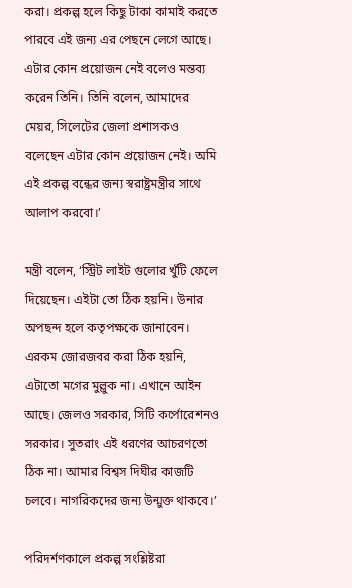করা। প্রকল্প হলে কিছু টাকা কামাই করতে পারবে এই জন্য এর পেছনে লেগে আছে। এটার কোন প্রয়োজন নেই বলেও মন্তব্য করেন তিনি। তিনি বলেন, আমাদের মেয়র, সিলেটের জেলা প্রশাসকও বলেছেন এটার কোন প্রয়োজন নেই। অমি এই প্রকল্প বন্ধের জন্য স্বরাষ্ট্রমন্ত্রীর সাথে আলাপ করবো।’

মন্ত্রী বলেন, ‘স্ট্রিট লাইট গুলোর খুঁটি ফেলে দিয়েছেন। এইটা তো ঠিক হয়নি। উনার অপছন্দ হলে কতৃপক্ষকে জানাবেন। এরকম জোরজবর করা ঠিক হয়নি, এটাতো মগের মুল্লুক না। এখানে আইন আছে। জেলও সরকার, সিটি কর্পোরেশনও সরকার। সুতরাং এই ধরণের আচরণতো ঠিক না। আমার বিশ্বস দিঘীর কাজটি চলবে। নাগরিকদের জন্য উন্মুক্ত থাকবে।’

পরিদর্শণকালে প্রকল্প সংশ্লিষ্টরা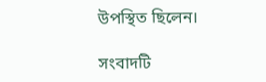উপস্থিত ছিলেন।

সংবাদটি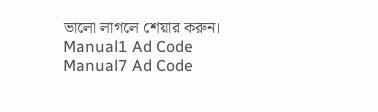ভালো লাগলে শেয়ার করুন।
Manual1 Ad Code
Manual7 Ad Code